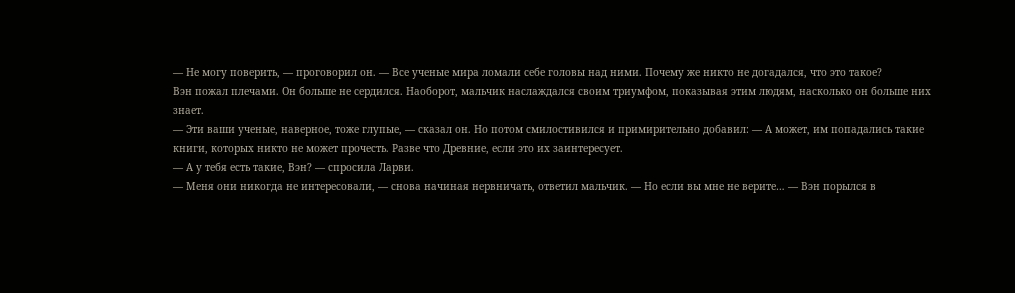— Не могу поверить, — проговорил он. — Все ученые мира ломали себе головы над ними. Почему же никто не догадался, что это такое?
Вэн пожал плечами. Он больше не сердился. Наоборот, мальчик наслаждался своим триумфом, показывая этим людям, насколько он больше них знает.
— Эти ваши ученые, наверное, тоже глупые, — сказал он. Но потом смилостивился и примирительно добавил: — А может, им попадались такие книги, которых никто не может прочесть. Разве что Древние, если это их заинтересует.
— А у тебя есть такие, Вэн? — спросила Ларви.
— Меня они никогда не интересовали, — снова начиная нервничать, ответил мальчик. — Но если вы мне не верите… — Вэн порылся в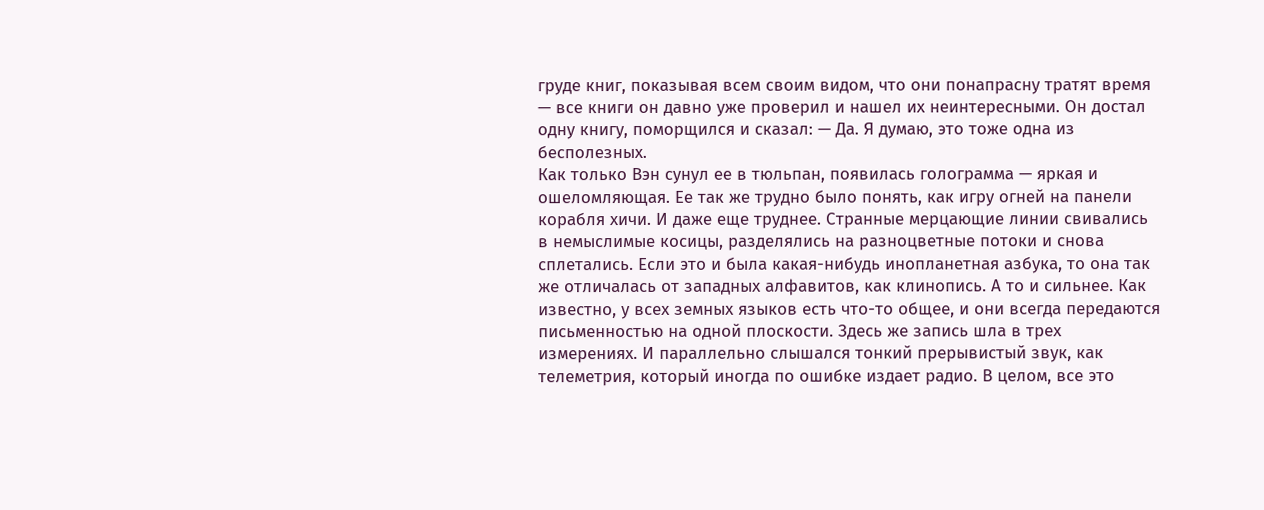груде книг, показывая всем своим видом, что они понапрасну тратят время — все книги он давно уже проверил и нашел их неинтересными. Он достал одну книгу, поморщился и сказал: — Да. Я думаю, это тоже одна из бесполезных.
Как только Вэн сунул ее в тюльпан, появилась голограмма — яркая и ошеломляющая. Ее так же трудно было понять, как игру огней на панели корабля хичи. И даже еще труднее. Странные мерцающие линии свивались в немыслимые косицы, разделялись на разноцветные потоки и снова сплетались. Если это и была какая-нибудь инопланетная азбука, то она так же отличалась от западных алфавитов, как клинопись. А то и сильнее. Как известно, у всех земных языков есть что-то общее, и они всегда передаются письменностью на одной плоскости. Здесь же запись шла в трех измерениях. И параллельно слышался тонкий прерывистый звук, как телеметрия, который иногда по ошибке издает радио. В целом, все это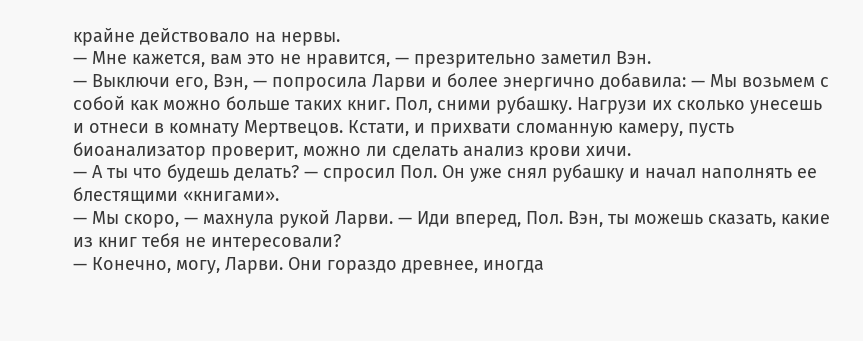крайне действовало на нервы.
— Мне кажется, вам это не нравится, — презрительно заметил Вэн.
— Выключи его, Вэн, — попросила Ларви и более энергично добавила: — Мы возьмем с собой как можно больше таких книг. Пол, сними рубашку. Нагрузи их сколько унесешь и отнеси в комнату Мертвецов. Кстати, и прихвати сломанную камеру, пусть биоанализатор проверит, можно ли сделать анализ крови хичи.
— А ты что будешь делать? — спросил Пол. Он уже снял рубашку и начал наполнять ее блестящими «книгами».
— Мы скоро, — махнула рукой Ларви. — Иди вперед, Пол. Вэн, ты можешь сказать, какие из книг тебя не интересовали?
— Конечно, могу, Ларви. Они гораздо древнее, иногда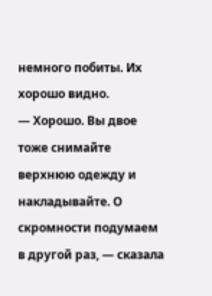немного побиты. Их хорошо видно.
— Хорошо. Вы двое тоже снимайте верхнюю одежду и накладывайте. О скромности подумаем в другой раз, — сказала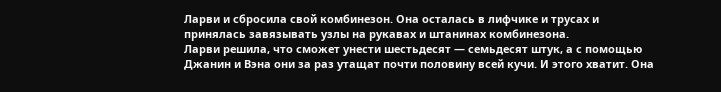Ларви и сбросила свой комбинезон. Она осталась в лифчике и трусах и принялась завязывать узлы на рукавах и штанинах комбинезона.
Ларви решила, что сможет унести шестьдесят — семьдесят штук, а с помощью Джанин и Вэна они за раз утащат почти половину всей кучи. И этого хватит. Она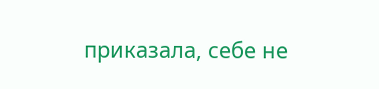приказала, себе не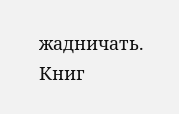жадничать. Книг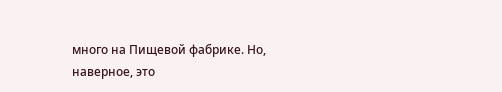много на Пищевой фабрике. Но, наверное, это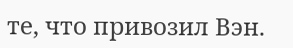те, что привозил Вэн.